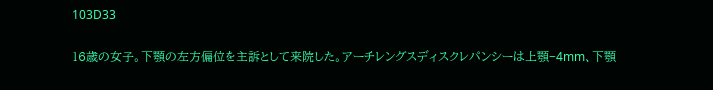103D33

16歳の女子。下顎の左方偏位を主訴として来院した。アーチレングスディスクレパンシーは上顎−4mm、下顎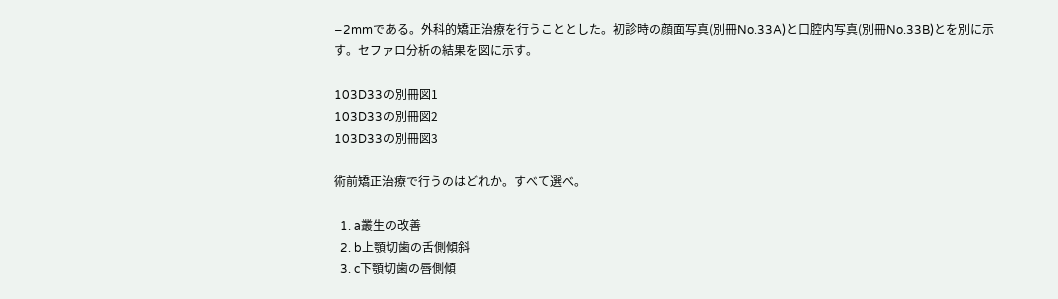−2mmである。外科的矯正治療を行うこととした。初診時の顔面写真(別冊No.33A)と口腔内写真(別冊No.33B)とを別に示す。セファロ分析の結果を図に示す。

103D33の別冊図1
103D33の別冊図2
103D33の別冊図3

術前矯正治療で行うのはどれか。すべて選べ。

  1. a叢生の改善
  2. b上顎切歯の舌側傾斜
  3. c下顎切歯の唇側傾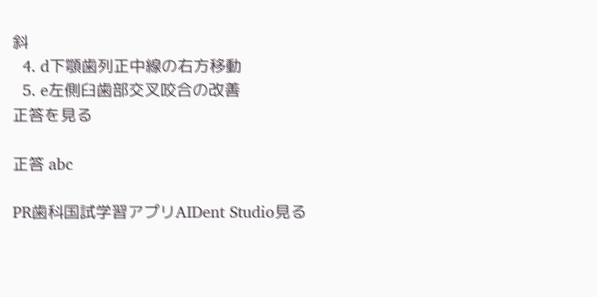斜
  4. d下顎歯列正中線の右方移動
  5. e左側臼歯部交叉咬合の改善
正答を見る

正答 abc

PR歯科国試学習アプリAIDent Studio見る